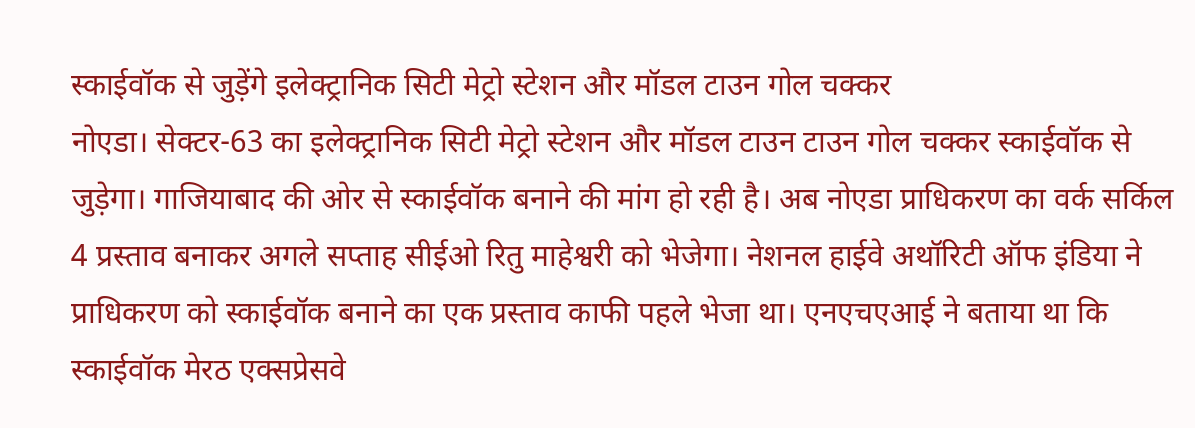स्काईवॉक से जुड़ेंगे इलेक्ट्रानिक सिटी मेट्रो स्टेशन और मॉडल टाउन गोल चक्कर
नोएडा। सेक्टर-63 का इलेक्ट्रानिक सिटी मेट्रो स्टेशन और मॉडल टाउन टाउन गोल चक्कर स्काईवॉक से जुड़ेगा। गाजियाबाद की ओर से स्काईवॉक बनाने की मांग हो रही है। अब नोएडा प्राधिकरण का वर्क सर्किल 4 प्रस्ताव बनाकर अगले सप्ताह सीईओ रितु माहेश्वरी को भेजेगा। नेशनल हाईवे अथॉरिटी ऑफ इंडिया ने प्राधिकरण को स्काईवॉक बनाने का एक प्रस्ताव काफी पहले भेजा था। एनएचएआई ने बताया था कि स्काईवॉक मेरठ एक्सप्रेसवे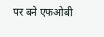पर बने एफओबी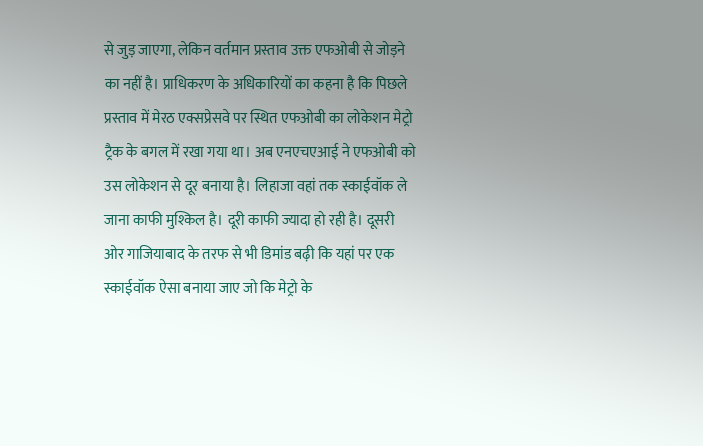से जुड़ जाएगा, लेकिन वर्तमान प्रस्ताव उक्त एफओबी से जोड़ने का नहीं है। प्राधिकरण के अधिकारियों का कहना है कि पिछले प्रस्ताव में मेरठ एक्सप्रेसवे पर स्थित एफओबी का लोकेशन मेट्रो ट्रैक के बगल में रखा गया था। अब एनएचएआई ने एफओबी को उस लोकेशन से दूर बनाया है। लिहाजा वहां तक स्काईवॉक ले जाना काफी मुश्किल है। दूरी काफी ज्यादा हो रही है। दूसरी ओर गाजियाबाद के तरफ से भी डिमांड बढ़ी कि यहां पर एक स्काईवॉक ऐसा बनाया जाए जो कि मेट्रो के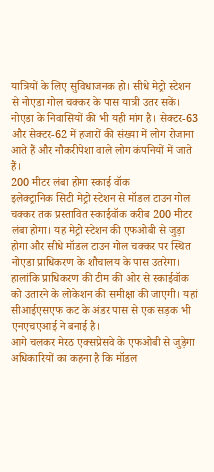यात्रियों के लिए सुविधाजनक हो। सीधे मेट्रो स्टेशन से नोएडा गोल चक्कर के पास यात्री उतर सकें। नोएडा के निवासियों की भी यही मांग है। सेक्टर-63 और सेक्टर-62 में हजारों की संख्या में लोग रोजाना आते हैं और नौकरीपेशा वाले लोग कंपनियों में जाते हैं।
200 मीटर लंबा होगा स्काई वॉक
इलेक्ट्रानिक सिटी मेट्रो स्टेशन से मॉडल टाउन गोल चक्कर तक प्रस्तावित स्काईवॉक करीब 200 मीटर लंबा होगा। यह मेट्रो स्टेशन की एफओबी से जुड़ा होगा और सीधे मॉडल टाउन गोल चक्कर पर स्थित नोएडा प्राधिकरण के शौचालय के पास उतरेगा। हालांकि प्राधिकरण की टीम की ओर से स्काईवॉक को उतारने के लोकेशन की समीक्षा की जाएगी। यहां सीआईएसएफ कट के अंडर पास से एक सड़क भी एनएचएआई ने बनाई है।
आगे चलकर मेरठ एक्सप्रेसवे के एफओबी से जुड़ेगा
अधिकारियों का कहना है कि मॉडल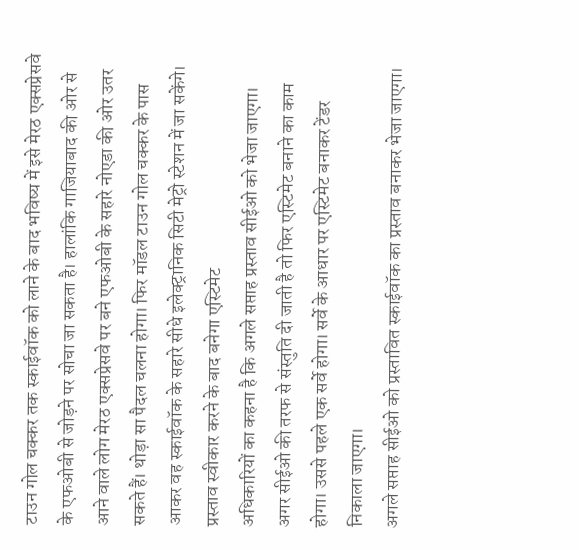टाउन गोल चक्कर तक स्काईवॉक को लाने के बाद भविष्य में इसे मेरठ एक्सप्रेसवे के एफओबी से जोड़ने पर सोचा जा सकता है। हालांकि गाजियाबाद की ओर से आने वाले लोग मेरठ एक्सप्रेसवे पर बने एफओबी के सहारे नोएडा की ओर उतर सकते हैं। थोड़ा सा पैदल चलना होगा। फिर मॉडल टाउन गोल चक्कर के पास आकर वह स्काईवॉक के सहारे सीधे इलेक्ट्रानिक सिटी मेट्रो स्टेशन में जा सकेंगे।
प्रस्ताव स्वीकार करने के बाद बनेगा एस्टिमेट
अधिकारियों का कहना है कि अगले सप्ताह प्रस्ताव सीईओ को भेजा जाएगा। अगर सीईओ की तरफ से संस्तुति दी जाती है तो फिर एस्टिमेट बनाने का काम होगा। उससे पहले एक सर्वे होगा। सर्वे के आधार पर एस्टिमेट बनाकर टेंडर निकाला जाएगा।
अगले सप्ताह सीईओ को प्रस्तावित स्काईवॉक का प्रस्ताव बनाकर भेजा जाएगा।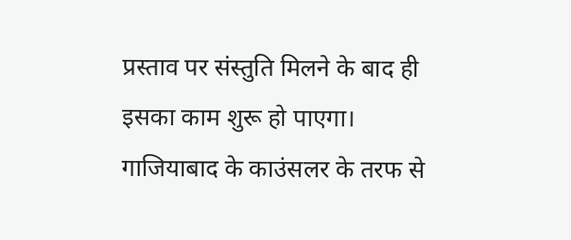प्रस्ताव पर संस्तुति मिलने के बाद ही इसका काम शुरू हो पाएगा। गाजियाबाद के काउंसलर के तरफ से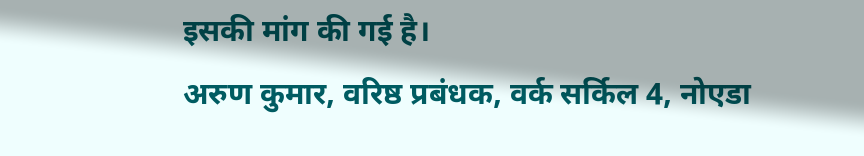इसकी मांग की गई है।
अरुण कुमार, वरिष्ठ प्रबंधक, वर्क सर्किल 4, नोएडा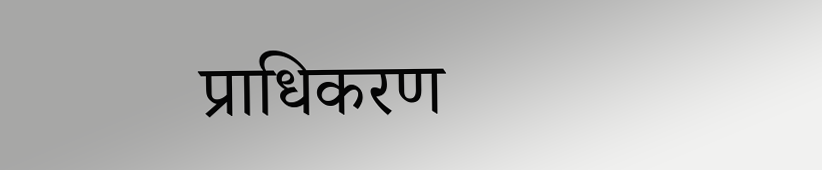प्राधिकरण